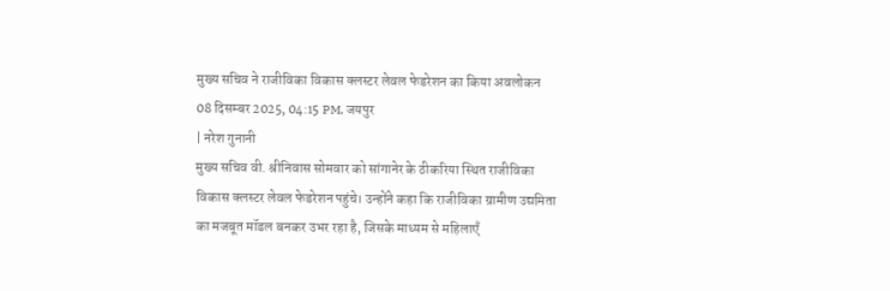मुख्य सचिव ने राजीविका विकास क्लस्टर लेवल फेडरेशन का किया अवलोकन
08 दिसम्बर 2025, 04:15 PM, जयपुर
| नरेश गुनानी
मुख्य सचिव वी. श्रीनिवास सोमवार को सांगानेर के ठीकरिया स्थित राजीविका विकास क्लस्टर लेवल फेडरेशन पहुंचे। उन्होंने कहा कि राजीविका ग्रामीण उद्यमिता का मजबूत मॉडल बनकर उभर रहा है, जिसके माध्यम से महिलाएँ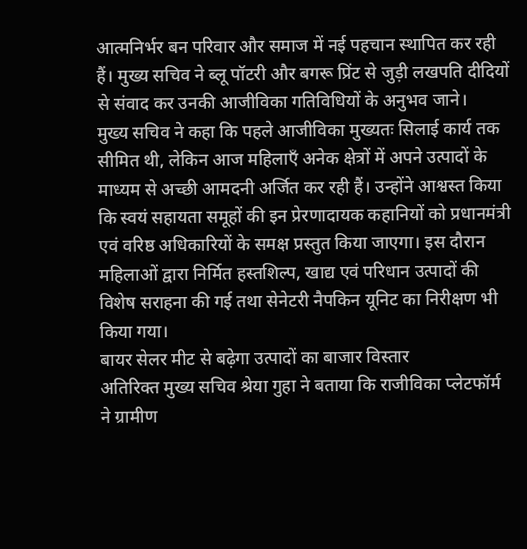आत्मनिर्भर बन परिवार और समाज में नई पहचान स्थापित कर रही हैं। मुख्य सचिव ने ब्लू पॉटरी और बगरू प्रिंट से जुड़ी लखपति दीदियों से संवाद कर उनकी आजीविका गतिविधियों के अनुभव जाने।
मुख्य सचिव ने कहा कि पहले आजीविका मुख्यतः सिलाई कार्य तक सीमित थी, लेकिन आज महिलाएँ अनेक क्षेत्रों में अपने उत्पादों के माध्यम से अच्छी आमदनी अर्जित कर रही हैं। उन्होंने आश्वस्त किया कि स्वयं सहायता समूहों की इन प्रेरणादायक कहानियों को प्रधानमंत्री एवं वरिष्ठ अधिकारियों के समक्ष प्रस्तुत किया जाएगा। इस दौरान महिलाओं द्वारा निर्मित हस्तशिल्प, खाद्य एवं परिधान उत्पादों की विशेष सराहना की गई तथा सेनेटरी नैपकिन यूनिट का निरीक्षण भी किया गया।
बायर सेलर मीट से बढ़ेगा उत्पादों का बाजार विस्तार
अतिरिक्त मुख्य सचिव श्रेया गुहा ने बताया कि राजीविका प्लेटफॉर्म ने ग्रामीण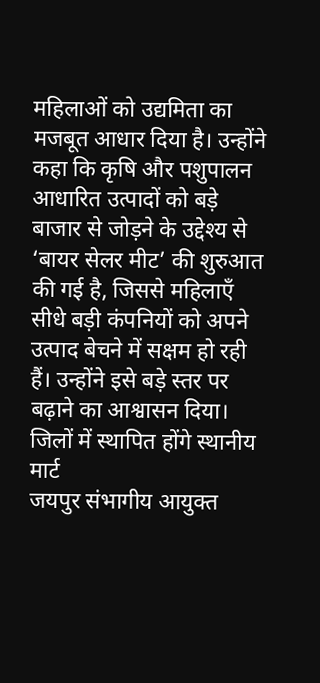महिलाओं को उद्यमिता का मजबूत आधार दिया है। उन्होंने कहा कि कृषि और पशुपालन आधारित उत्पादों को बड़े बाजार से जोड़ने के उद्देश्य से ‘बायर सेलर मीट’ की शुरुआत की गई है, जिससे महिलाएँ सीधे बड़ी कंपनियों को अपने उत्पाद बेचने में सक्षम हो रही हैं। उन्होंने इसे बड़े स्तर पर बढ़ाने का आश्वासन दिया।
जिलों में स्थापित होंगे स्थानीय मार्ट
जयपुर संभागीय आयुक्त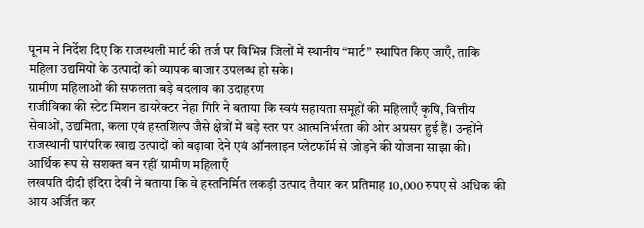पूनम ने निर्देश दिए कि राजस्थली मार्ट की तर्ज पर विभिन्न जिलों में स्थानीय “मार्ट” स्थापित किए जाएँ, ताकि महिला उद्यमियों के उत्पादों को व्यापक बाजार उपलब्ध हो सके।
ग्रामीण महिलाओं की सफलता बड़े बदलाव का उदाहरण
राजीविका की स्टेट मिशन डायरेक्टर नेहा गिरि ने बताया कि स्वयं सहायता समूहों की महिलाएँ कृषि, वित्तीय सेवाओं, उद्यमिता, कला एवं हस्तशिल्प जैसे क्षेत्रों में बड़े स्तर पर आत्मनिर्भरता की ओर अग्रसर हुई हैं। उन्होंने राजस्थानी पारंपरिक खाद्य उत्पादों को बढ़ावा देने एवं ऑनलाइन प्लेटफॉर्म से जोड़ने की योजना साझा की।
आर्थिक रूप से सशक्त बन रहीं ग्रामीण महिलाएँ
लखपति दीदी इंदिरा देवी ने बताया कि वे हस्तनिर्मित लकड़ी उत्पाद तैयार कर प्रतिमाह 10,000 रुपए से अधिक की आय अर्जित कर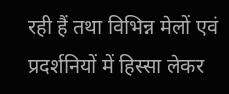रही हैं तथा विभिन्न मेलों एवं प्रदर्शनियों में हिस्सा लेकर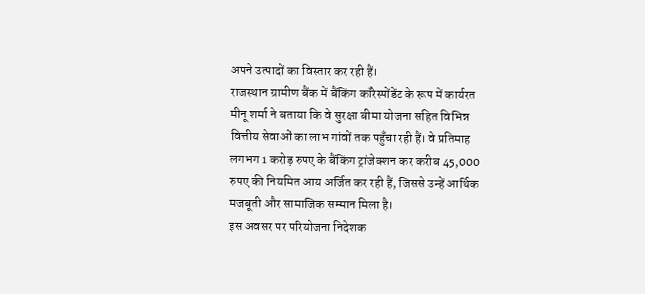अपने उत्पादों का विस्तार कर रही हैं।
राजस्थान ग्रामीण बैंक में बैंकिंग कॉरेस्पोंडेंट के रूप में कार्यरत मीनू शर्मा ने बताया कि वे सुरक्षा बीमा योजना सहित विभिन्न वित्तीय सेवाओं का लाभ गांवों तक पहुँचा रही हैं। वे प्रतिमाह लगभग 1 करोड़ रुपए के बैंकिंग ट्रांजेक्शन कर करीब 45,000 रुपए की नियमित आय अर्जित कर रही हैं, जिससे उन्हें आर्थिक मजबूती और सामाजिक सम्मान मिला है।
इस अवसर पर परियोजना निदेशक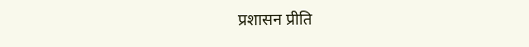प्रशासन प्रीति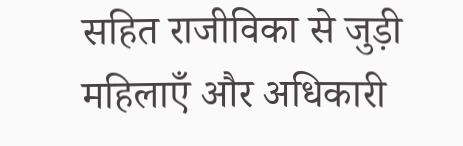सहित राजीविका से जुड़ी महिलाएँ और अधिकारी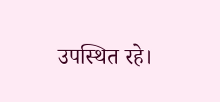उपस्थित रहे।